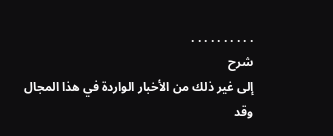. . . . . . . . . .
شرح
إلى غير ذلك من الأخبار الواردة في هذا المجال وقد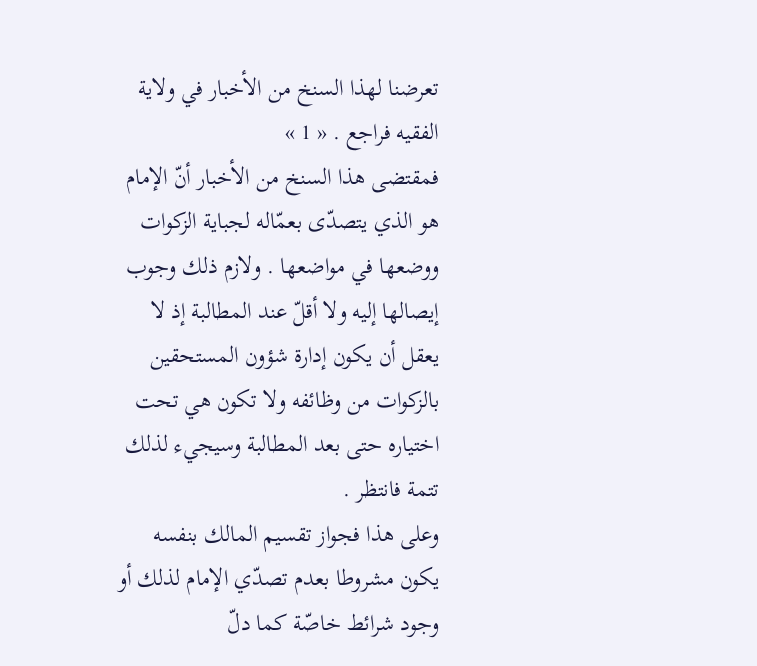تعرضنا لهذا السنخ من الأخبار في ولاية الفقيه فراجع . « 1 »
فمقتضى هذا السنخ من الأخبار أنّ الإمام هو الذي يتصدّى بعمّاله لجباية الزكوات ووضعها في مواضعها . ولازم ذلك وجوب إيصالها إليه ولا أقلّ عند المطالبة إذ لا يعقل أن يكون إدارة شؤون المستحقين بالزكوات من وظائفه ولا تكون هي تحت اختياره حتى بعد المطالبة وسيجيء لذلك تتمة فانتظر .
وعلى هذا فجواز تقسيم المالك بنفسه يكون مشروطا بعدم تصدّي الإمام لذلك أو وجود شرائط خاصّة كما دلّ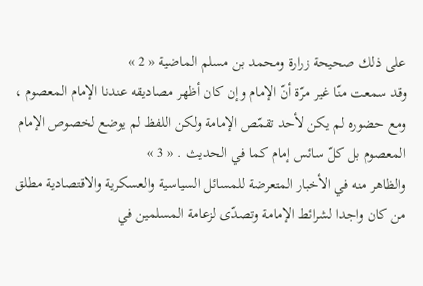على ذلك صحيحة زرارة ومحمد بن مسلم الماضية « 2 »
وقد سمعت منّا غير مرّة أنّ الإمام وإن كان أظهر مصاديقه عندنا الإمام المعصوم ، ومع حضوره لم يكن لأحد تقمّص الإمامة ولكن اللفظ لم يوضع لخصوص الإمام المعصوم بل كلّ سائس إمام كما في الحديث . « 3 »
والظاهر منه في الأخبار المتعرضة للمسائل السياسية والعسكرية والاقتصادية مطلق من كان واجدا لشرائط الإمامة وتصدّى لزعامة المسلمين في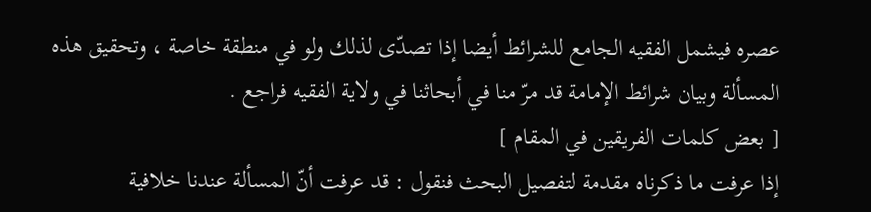عصره فيشمل الفقيه الجامع للشرائط أيضا إذا تصدّى لذلك ولو في منطقة خاصة ، وتحقيق هذه المسألة وبيان شرائط الإمامة قد مرّ منا في أبحاثنا في ولاية الفقيه فراجع .
[ بعض كلمات الفريقين في المقام ]
إذا عرفت ما ذكرناه مقدمة لتفصيل البحث فنقول : قد عرفت أنّ المسألة عندنا خلافية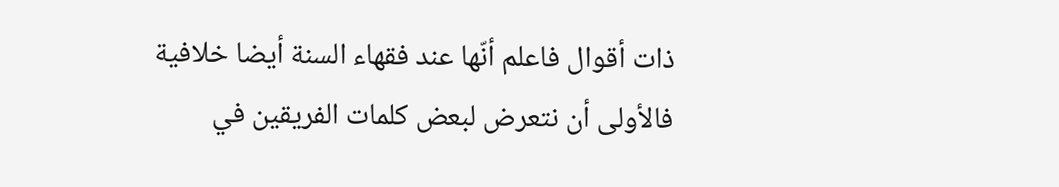ذات أقوال فاعلم أنّها عند فقهاء السنة أيضا خلافية فالأولى أن نتعرض لبعض كلمات الفريقين في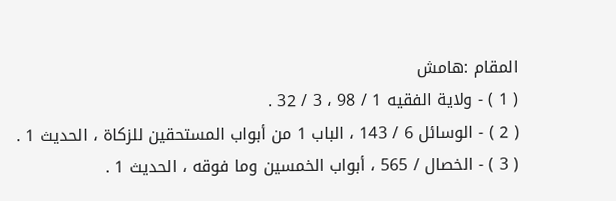المقام :هامش
( 1 ) - ولاية الفقيه 1 / 98 ، 3 / 32 .
( 2 ) - الوسائل 6 / 143 ، الباب 1 من أبواب المستحقين للزكاة ، الحديث 1 .
( 3 ) - الخصال / 565 ، أبواب الخمسين وما فوقه ، الحديث 1 .